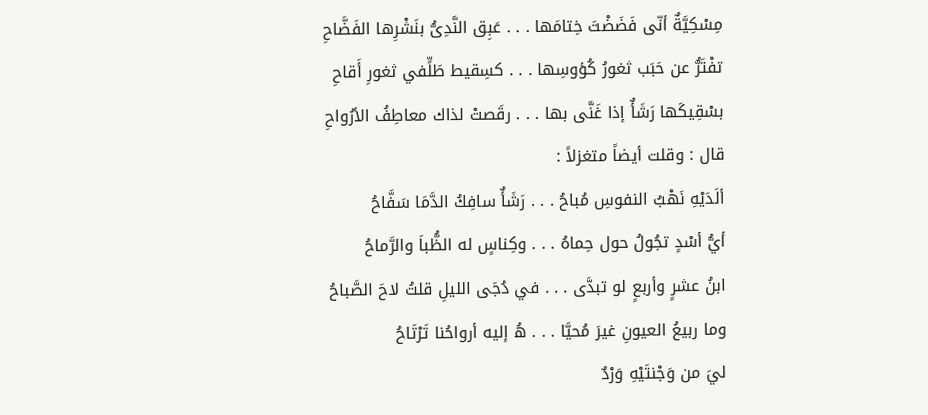مِسْكِيَّةٌ أنّى فَضَضْتَ خِتامَها . . . عَبِق النَّدِىُّ بنَشْرِها الفَضَّاحِ
تفْتَرُّ عن حَبَب ثغورُ كُؤوسِها . . . كسِقيط طَلٍّفي ثغورِ أَقاحِ
بسْقِيكَها رَشَأٌ إذا غَنَّى بها . . . رقَصتْ لذاك معاطِفُ الأرُواحِ
قال : وقلت أيضاً متغزلاً :
ألَدَيْهِ نَهْبُ النفوسِ مُباحُ . . . رَشَأٌ سافِكُ الدَّمَا سَفَّاحُ
أيُّ أسْدٍ تجُولُ حول حِماهُ . . . وكِناسٍ له الظُّباَ والرَّماحُ
ابنُ عشرٍ وأربعٍ لو تبدَّى . . . في دُجَى الليلِ قلتُ لاحَ الصَّباحُ
وما ربيعُ العيونِ غيرَ مُحيَّا . . . هُ إليه أرواحُنا تَرْتَاحُ
ليَ من وَجْنتَيْهِ وَرْدٌ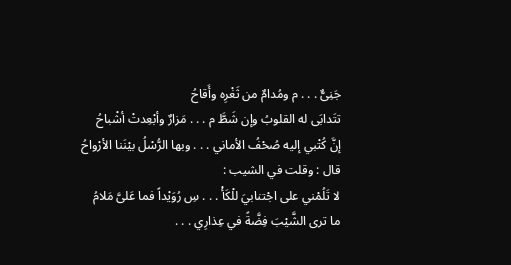جَنِىٌّ . . . م ومُدامٌ من ثَغْرِه وأَقاحُ
تتَدابَى له القلوبُ وإن شَطَّ م . . . مَزارٌ وأبْعِدتْ أشْباحُ
إنَّ كُتْبي إليه صُحْفُ الأماني . . . وبها الرُّسْلُ بيْنَنا الأرْواحُ
قال : وقلت في الشيب :
لا تَلُمْني على اجْتنابيَ للْكَأْ . . . سِ رُوَيْداً فما عَلىَّ مَلامُ
ما ترى الشَّيْبَ فِضَّةً في عِذارِي . . .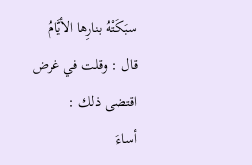سبَكَتْهُ بنارِها الأيَّامُ
قال : وقلت في غرض اقتضى ذلك :
أساءَ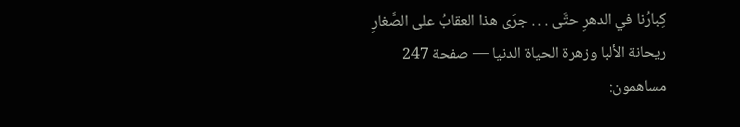كِبارُنا في الدهرِ حتَّى . . . جرَى هذا العقابُ على الصَّغارِ
ريحانة الألبا وزهرة الحياة الدنيا — صفحة 247
مساهمون: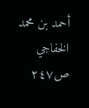أحمد بن محمد الخفاجي
ص٢٤٧